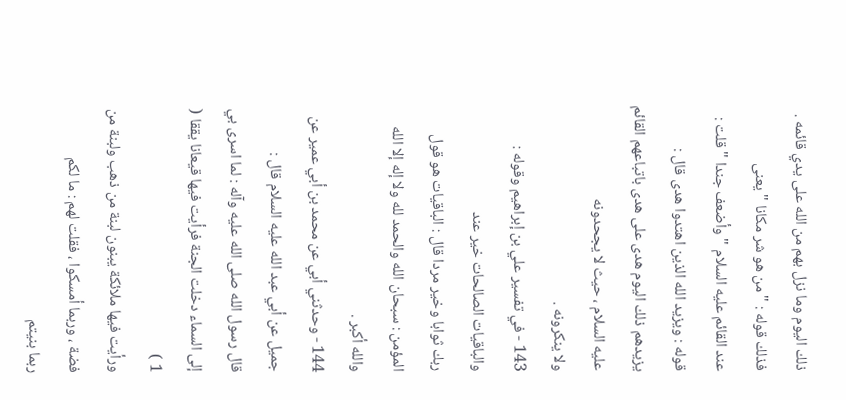ذلك اليوم وما نزل بهم من الله على يدي قائمه . فذلك قوله : " من هو شر مكانا " يعنى
عند القائم عليه السلام " وأضعف جندا " قلت : قوله : ويزيد الله الذين اهتدوا هدى قال :
يزيدهم ذلك اليوم هدى على هدى باتباعهم القائم عليه السلام ، حيث لا يجحدونه
ولا ينكرونه .
143 - في تفسير علي بن إبراهيم وقوله : والباقيات الصالحات خير عند
ربك ثوابا وخير مردا قال : الباقيات هو قول المؤمن : سبحان الله والحمد لله ولا إله إلا الله
والله أكبر .
144 - وحدثني أبي عن محمد بن أبي عمير عن جميل عن أبي عبد الله عليه السلام قال :
قال رسول الله صلى الله عليه وآله : لما اسرى بي إلى السماء دخلت الجنة فرأيت فيها قيعانا يققا ( 1 )
ورأيت فيها ملائكة يبنون لبنة من ذهب ولبنة من فضة ، وربما أمسكوا ، فقلت لهم : ما لكم
ربما بنيتم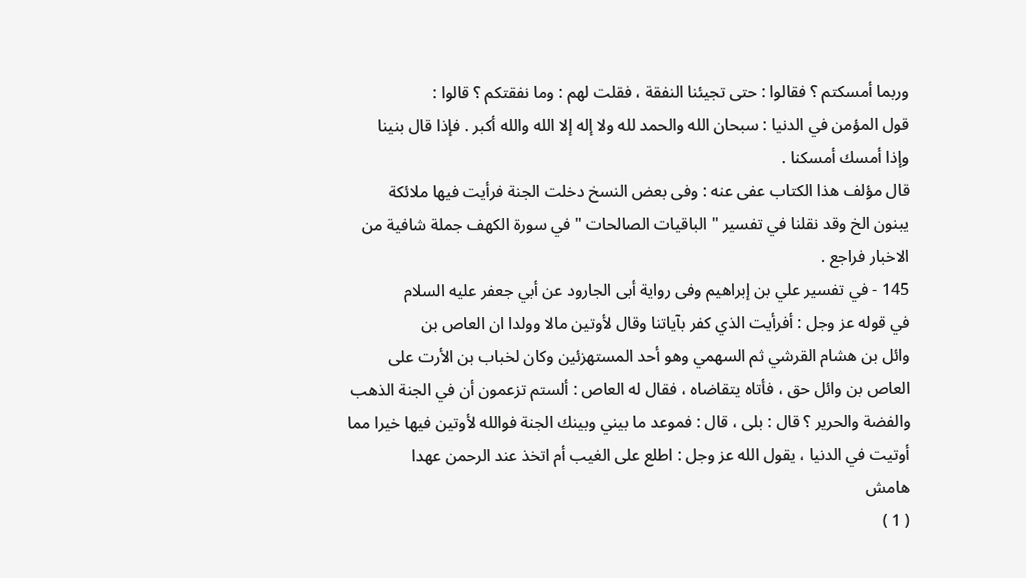وربما أمسكتم ؟ فقالوا : حتى تجيئنا النفقة ، فقلت لهم : وما نفقتكم ؟ قالوا :
قول المؤمن في الدنيا : سبحان الله والحمد لله ولا إله إلا الله والله أكبر . فإذا قال بنينا
وإذا أمسك أمسكنا .
قال مؤلف هذا الكتاب عفى عنه : وفى بعض النسخ دخلت الجنة فرأيت فيها ملائكة
يبنون الخ وقد نقلنا في تفسير " الباقيات الصالحات " في سورة الكهف جملة شافية من
الاخبار فراجع .
145 - في تفسير علي بن إبراهيم وفى رواية أبى الجارود عن أبي جعفر عليه السلام
في قوله عز وجل : أفرأيت الذي كفر بآياتنا وقال لأوتين مالا وولدا ان العاص بن
وائل بن هشام القرشي ثم السهمي وهو أحد المستهزئين وكان لخباب بن الأرت على
العاص بن وائل حق ، فأتاه يتقاضاه ، فقال له العاص : ألستم تزعمون أن في الجنة الذهب
والفضة والحرير ؟ قال : بلى ، قال : فموعد ما بيني وبينك الجنة فوالله لأوتين فيها خيرا مما
أوتيت في الدنيا ، يقول الله عز وجل : اطلع على الغيب أم اتخذ عند الرحمن عهدا
هامش
( 1 )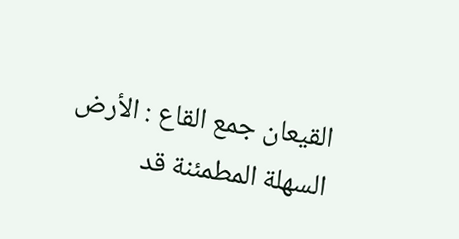القيعان جمع القاع : الأرض السهلة المطمئنة قد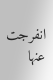انفرجت عنها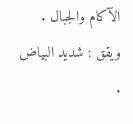الآكام والجبال .
ويقق : شديد البياض .